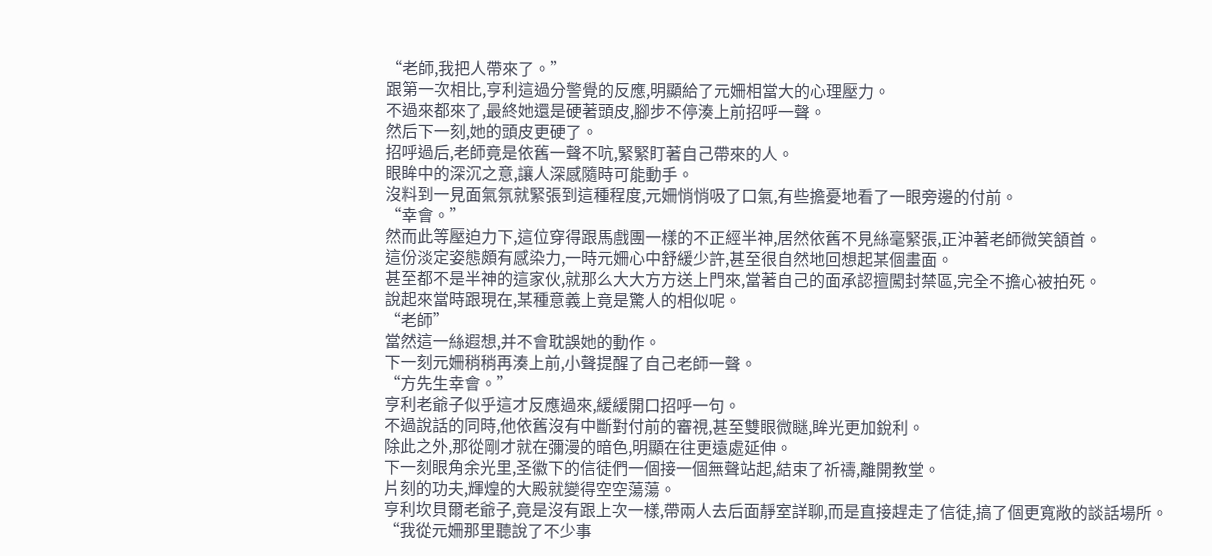“老師,我把人帶來了。”
跟第一次相比,亨利這過分警覺的反應,明顯給了元姍相當大的心理壓力。
不過來都來了,最終她還是硬著頭皮,腳步不停湊上前招呼一聲。
然后下一刻,她的頭皮更硬了。
招呼過后,老師竟是依舊一聲不吭,緊緊盯著自己帶來的人。
眼眸中的深沉之意,讓人深感隨時可能動手。
沒料到一見面氣氛就緊張到這種程度,元姍悄悄吸了口氣,有些擔憂地看了一眼旁邊的付前。
“幸會。”
然而此等壓迫力下,這位穿得跟馬戲團一樣的不正經半神,居然依舊不見絲毫緊張,正沖著老師微笑頷首。
這份淡定姿態頗有感染力,一時元姍心中舒緩少許,甚至很自然地回想起某個畫面。
甚至都不是半神的這家伙,就那么大大方方送上門來,當著自己的面承認擅闖封禁區,完全不擔心被拍死。
說起來當時跟現在,某種意義上竟是驚人的相似呢。
“老師”
當然這一絲遐想,并不會耽誤她的動作。
下一刻元姍稍稍再湊上前,小聲提醒了自己老師一聲。
“方先生幸會。”
亨利老爺子似乎這才反應過來,緩緩開口招呼一句。
不過說話的同時,他依舊沒有中斷對付前的審視,甚至雙眼微瞇,眸光更加銳利。
除此之外,那從剛才就在彌漫的暗色,明顯在往更遠處延伸。
下一刻眼角余光里,圣徽下的信徒們一個接一個無聲站起,結束了祈禱,離開教堂。
片刻的功夫,輝煌的大殿就變得空空蕩蕩。
亨利坎貝爾老爺子,竟是沒有跟上次一樣,帶兩人去后面靜室詳聊,而是直接趕走了信徒,搞了個更寬敞的談話場所。
“我從元姍那里聽說了不少事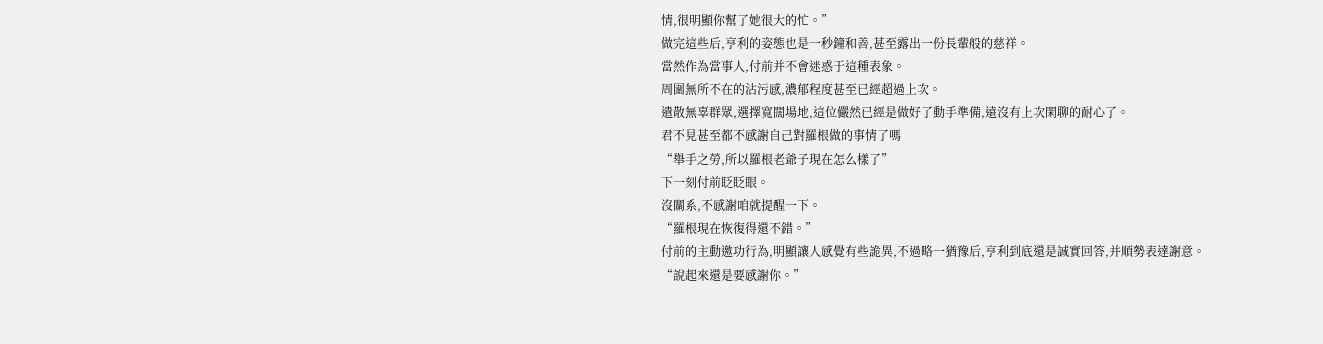情,很明顯你幫了她很大的忙。”
做完這些后,亨利的姿態也是一秒鐘和善,甚至露出一份長輩般的慈祥。
當然作為當事人,付前并不會迷惑于這種表象。
周圍無所不在的沾污感,濃郁程度甚至已經超過上次。
遣散無辜群眾,選擇寬闊場地,這位儼然已經是做好了動手準備,遠沒有上次閑聊的耐心了。
君不見甚至都不感謝自己對羅根做的事情了嗎
“舉手之勞,所以羅根老爺子現在怎么樣了”
下一刻付前眨眨眼。
沒關系,不感謝咱就提醒一下。
“羅根現在恢復得還不錯。”
付前的主動邀功行為,明顯讓人感覺有些詭異,不過略一猶豫后,亨利到底還是誠實回答,并順勢表達謝意。
“說起來還是要感謝你。”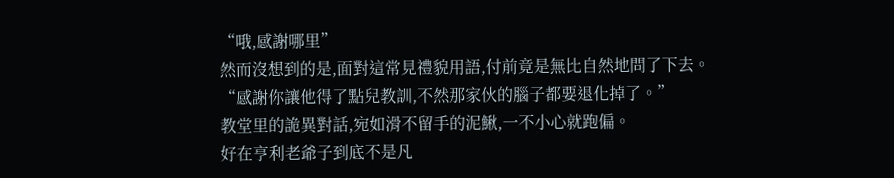“哦,感謝哪里”
然而沒想到的是,面對這常見禮貌用語,付前竟是無比自然地問了下去。
“感謝你讓他得了點兒教訓,不然那家伙的腦子都要退化掉了。”
教堂里的詭異對話,宛如滑不留手的泥鰍,一不小心就跑偏。
好在亨利老爺子到底不是凡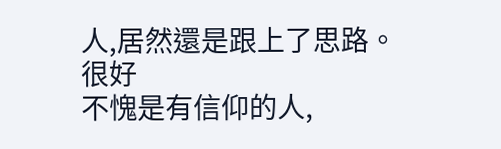人,居然還是跟上了思路。
很好
不愧是有信仰的人,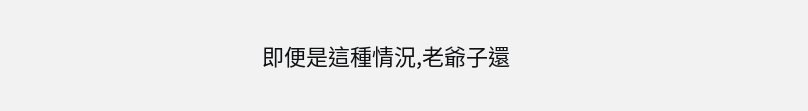即便是這種情況,老爺子還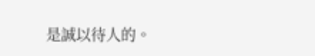是誠以待人的。